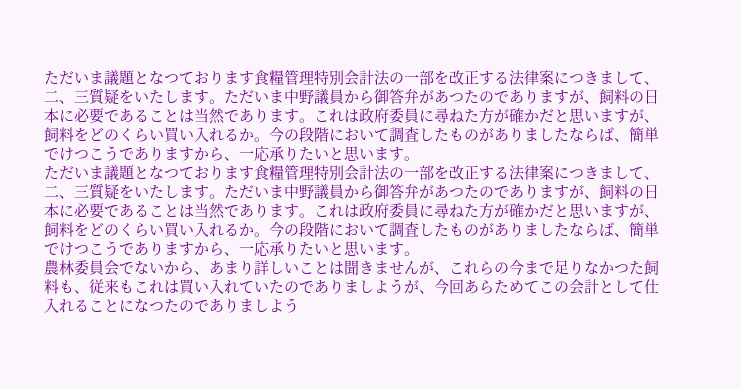ただいま議題となつております食糧管理特別会計法の一部を改正する法律案につきまして、二、三質疑をいたします。ただいま中野議員から御答弁があつたのでありますが、飼料の日本に必要であることは当然であります。これは政府委員に尋ねた方が確かだと思いますが、飼料をどのくらい買い入れるか。今の段階において調査したものがありましたならば、簡単でけつこうでありますから、一応承りたいと思います。
ただいま議題となつております食糧管理特別会計法の一部を改正する法律案につきまして、二、三質疑をいたします。ただいま中野議員から御答弁があつたのでありますが、飼料の日本に必要であることは当然であります。これは政府委員に尋ねた方が確かだと思いますが、飼料をどのくらい買い入れるか。今の段階において調査したものがありましたならば、簡単でけつこうでありますから、一応承りたいと思います。
農林委員会でないから、あまり詳しいことは聞きませんが、これらの今まで足りなかつた飼料も、従来もこれは買い入れていたのでありましようが、今回あらためてこの会計として仕入れることになつたのでありましよう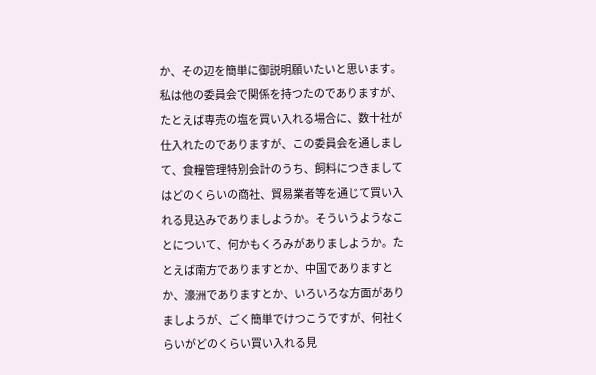か、その辺を簡単に御説明願いたいと思います。
私は他の委員会で関係を持つたのでありますが、たとえば専売の塩を買い入れる場合に、数十社が仕入れたのでありますが、この委員会を通しまして、食糧管理特別会計のうち、飼料につきましてはどのくらいの商社、貿易業者等を通じて買い入れる見込みでありましようか。そういうようなことについて、何かもくろみがありましようか。たとえば南方でありますとか、中国でありますとか、濠洲でありますとか、いろいろな方面がありましようが、ごく簡単でけつこうですが、何社くらいがどのくらい買い入れる見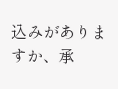込みがありますか、承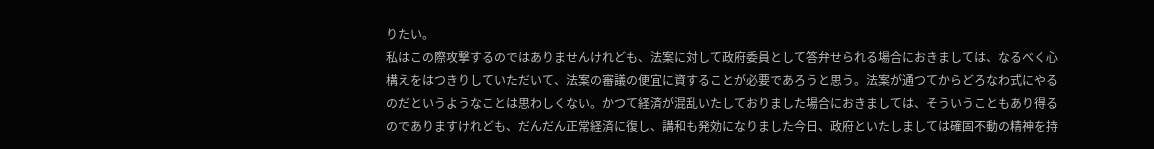りたい。
私はこの際攻撃するのではありませんけれども、法案に対して政府委員として答弁せられる場合におきましては、なるべく心構えをはつきりしていただいて、法案の審議の便宜に資することが必要であろうと思う。法案が通つてからどろなわ式にやるのだというようなことは思わしくない。かつて経済が混乱いたしておりました場合におきましては、そういうこともあり得るのでありますけれども、だんだん正常経済に復し、講和も発効になりました今日、政府といたしましては確固不動の精神を持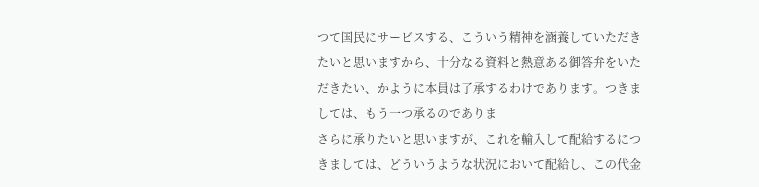つて国民にサービスする、こういう精神を涵養していただきたいと思いますから、十分なる資料と熱意ある御答弁をいただきたい、かように本員は了承するわけであります。つきましては、もう一つ承るのでありま
さらに承りたいと思いますが、これを輸入して配給するにつきましては、どういうような状況において配給し、この代金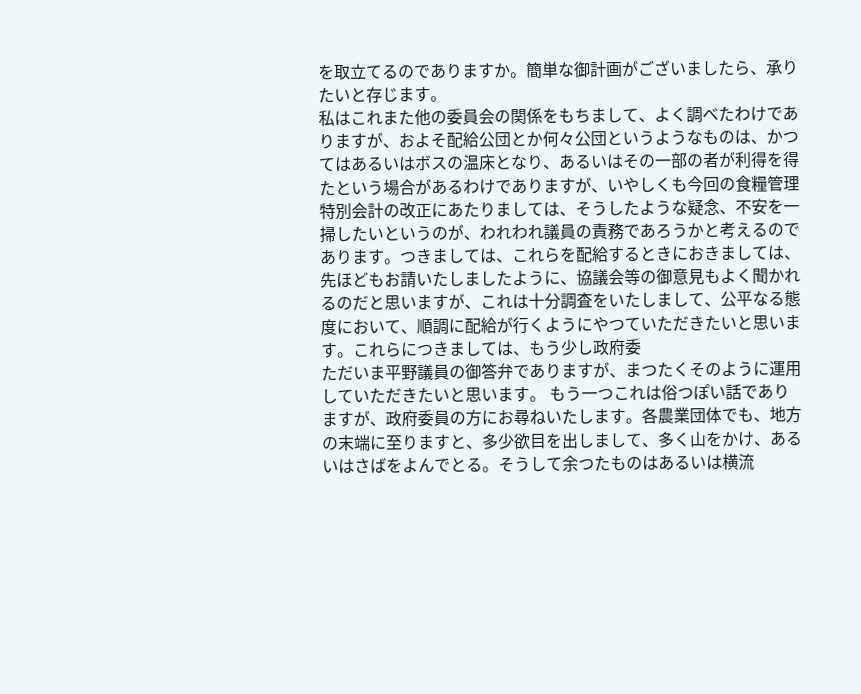を取立てるのでありますか。簡単な御計画がございましたら、承りたいと存じます。
私はこれまた他の委員会の関係をもちまして、よく調べたわけでありますが、およそ配給公団とか何々公団というようなものは、かつてはあるいはボスの温床となり、あるいはその一部の者が利得を得たという場合があるわけでありますが、いやしくも今回の食糧管理特別会計の改正にあたりましては、そうしたような疑念、不安を一掃したいというのが、われわれ議員の責務であろうかと考えるのであります。つきましては、これらを配給するときにおきましては、先ほどもお請いたしましたように、協議会等の御意見もよく聞かれるのだと思いますが、これは十分調査をいたしまして、公平なる態度において、順調に配給が行くようにやつていただきたいと思います。これらにつきましては、もう少し政府委
ただいま平野議員の御答弁でありますが、まつたくそのように運用していただきたいと思います。 もう一つこれは俗つぽい話でありますが、政府委員の方にお尋ねいたします。各農業団体でも、地方の末端に至りますと、多少欲目を出しまして、多く山をかけ、あるいはさばをよんでとる。そうして余つたものはあるいは横流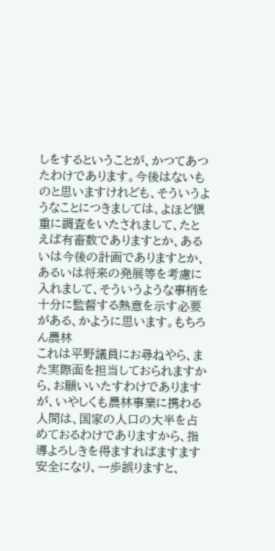しをするということが、かつてあつたわけであります。今後はないものと思いますけれども、そういうようなことにつきましては、よほど愼重に調査をいたされまして、たとえば有畜数でありますとか、あるいは今後の計画でありますとか、あるいは将来の発展等を考慮に入れまして、そういうような事柄を十分に監督する熱意を示す必要がある、かように思います。もちろん農林
これは平野議員にお尋ねやら、また実際面を担当しておられますから、お願いいたすわけでありますが、いやしくも農林事業に携わる人間は、国家の人口の大半を占めておるわけでありますから、指導よろしきを得ますればますます安全になり、一歩誤りますと、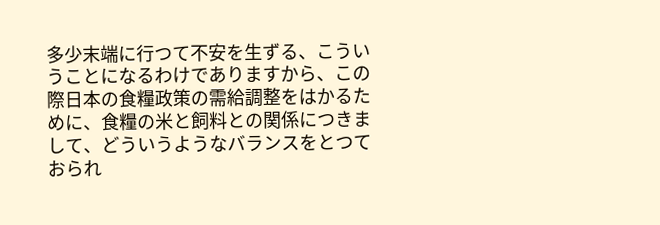多少末端に行つて不安を生ずる、こういうことになるわけでありますから、この際日本の食糧政策の需給調整をはかるために、食糧の米と飼料との関係につきまして、どういうようなバランスをとつておられ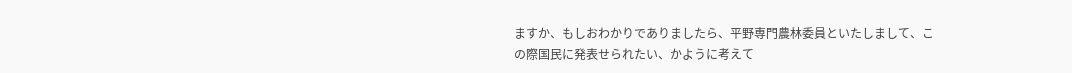ますか、もしおわかりでありましたら、平野専門農林委員といたしまして、この際国民に発表せられたい、かように考えて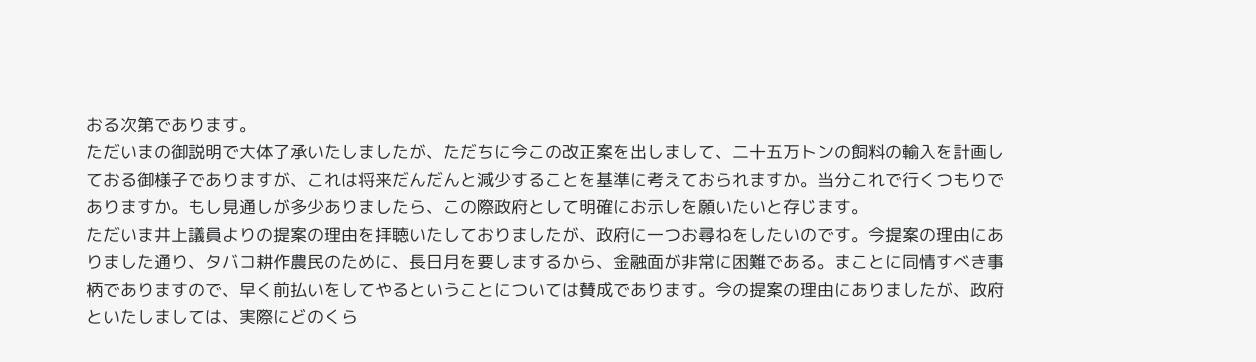おる次第であります。
ただいまの御説明で大体了承いたしましたが、ただちに今この改正案を出しまして、二十五万トンの飼料の輸入を計画しておる御様子でありますが、これは将来だんだんと減少することを基準に考えておられますか。当分これで行くつもりでありますか。もし見通しが多少ありましたら、この際政府として明確にお示しを願いたいと存じます。
ただいま井上議員よりの提案の理由を拝聴いたしておりましたが、政府に一つお尋ねをしたいのです。今提案の理由にありました通り、タバコ耕作農民のために、長日月を要しまするから、金融面が非常に困難である。まことに同情すべき事柄でありますので、早く前払いをしてやるということについては賛成であります。今の提案の理由にありましたが、政府といたしましては、実際にどのくら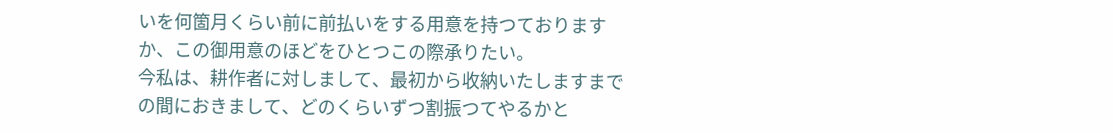いを何箇月くらい前に前払いをする用意を持つておりますか、この御用意のほどをひとつこの際承りたい。
今私は、耕作者に対しまして、最初から收納いたしますまでの間におきまして、どのくらいずつ割振つてやるかと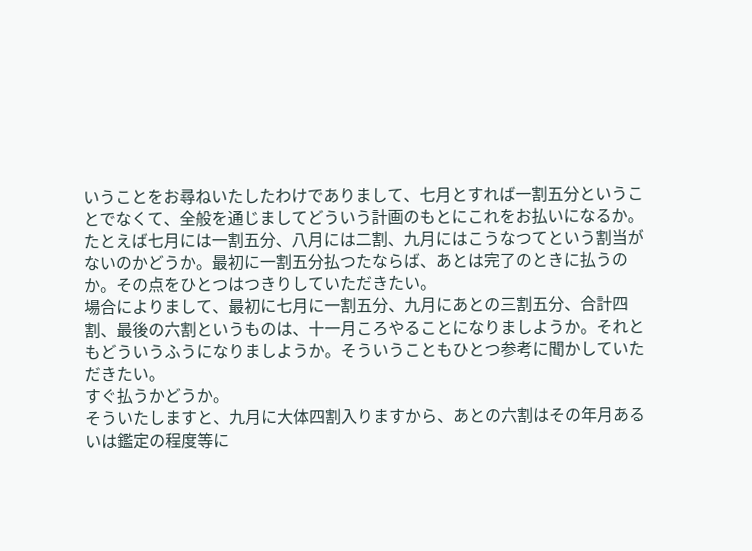いうことをお尋ねいたしたわけでありまして、七月とすれば一割五分ということでなくて、全般を通じましてどういう計画のもとにこれをお払いになるか。たとえば七月には一割五分、八月には二割、九月にはこうなつてという割当がないのかどうか。最初に一割五分払つたならば、あとは完了のときに払うのか。その点をひとつはつきりしていただきたい。
場合によりまして、最初に七月に一割五分、九月にあとの三割五分、合計四割、最後の六割というものは、十一月ころやることになりましようか。それともどういうふうになりましようか。そういうこともひとつ参考に聞かしていただきたい。
すぐ払うかどうか。
そういたしますと、九月に大体四割入りますから、あとの六割はその年月あるいは鑑定の程度等に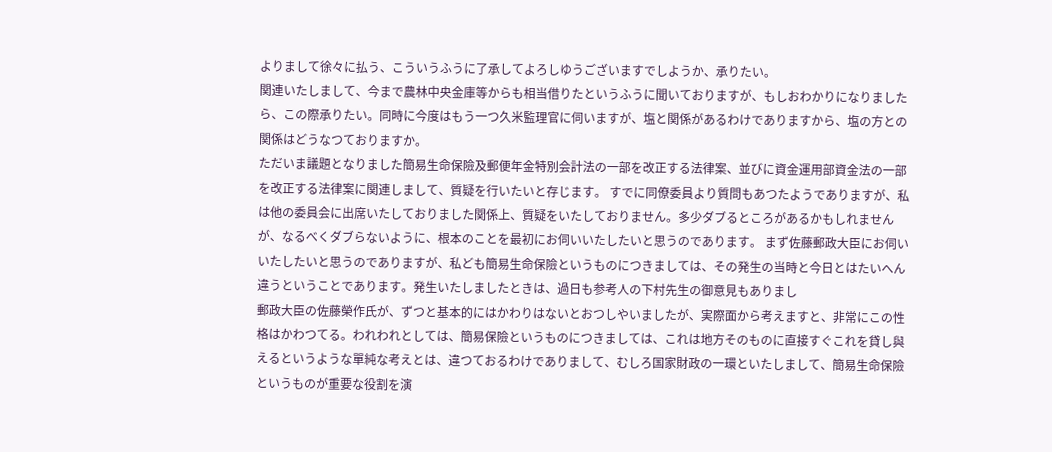よりまして徐々に払う、こういうふうに了承してよろしゆうございますでしようか、承りたい。
関連いたしまして、今まで農林中央金庫等からも相当借りたというふうに聞いておりますが、もしおわかりになりましたら、この際承りたい。同時に今度はもう一つ久米監理官に伺いますが、塩と関係があるわけでありますから、塩の方との関係はどうなつておりますか。
ただいま議題となりました簡易生命保險及郵便年金特別会計法の一部を改正する法律案、並びに資金運用部資金法の一部を改正する法律案に関連しまして、質疑を行いたいと存じます。 すでに同僚委員より質問もあつたようでありますが、私は他の委員会に出席いたしておりました関係上、質疑をいたしておりません。多少ダブるところがあるかもしれませんが、なるべくダブらないように、根本のことを最初にお伺いいたしたいと思うのであります。 まず佐藤郵政大臣にお伺いいたしたいと思うのでありますが、私ども簡易生命保險というものにつきましては、その発生の当時と今日とはたいへん違うということであります。発生いたしましたときは、過日も参考人の下村先生の御意見もありまし
郵政大臣の佐藤榮作氏が、ずつと基本的にはかわりはないとおつしやいましたが、実際面から考えますと、非常にこの性格はかわつてる。われわれとしては、簡易保險というものにつきましては、これは地方そのものに直接すぐこれを貸し與えるというような單純な考えとは、違つておるわけでありまして、むしろ国家財政の一環といたしまして、簡易生命保險というものが重要な役割を演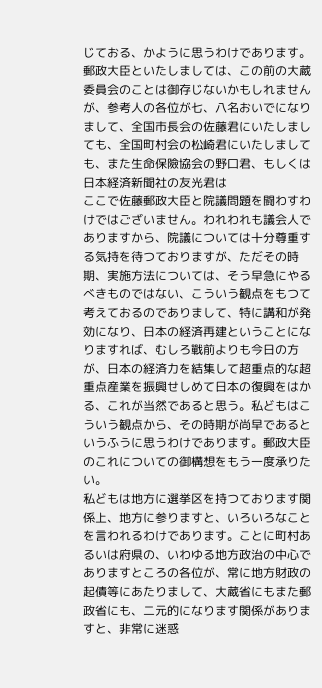じておる、かように思うわけであります。郵政大臣といたしましては、この前の大蔵委員会のことは御存じないかもしれませんが、参考人の各位が七、八名おいでになりまして、全国市長会の佐藤君にいたしましても、全国町村会の松崎君にいたしましても、また生命保險協会の野口君、もしくは日本経済新聞社の友光君は
ここで佐藤郵政大臣と院議問題を闘わすわけではございません。われわれも議会人でありますから、院議については十分尊重する気持を待つておりますが、ただその時期、実施方法については、そう早急にやるべきものではない、こういう観点をもつて考えておるのでありまして、特に講和が発効になり、日本の経済再建ということになりますれば、むしろ戰前よりも今日の方が、日本の経済力を結集して超重点的な超重点産業を振興せしめて日本の復興をはかる、これが当然であると思う。私どもはこういう観点から、その時期が尚早であるというふうに思うわけであります。郵政大臣のこれについての御構想をもう一度承りたい。
私どもは地方に選挙区を持つております関係上、地方に参りますと、いろいろなことを言われるわけであります。ことに町村あるいは府県の、いわゆる地方政治の中心でありますところの各位が、常に地方財政の起債等にあたりまして、大蔵省にもまた郵政省にも、二元的になります関係がありますと、非常に迷惑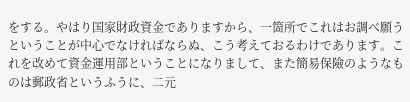をする。やはり国家財政資金でありますから、一箇所でこれはお調べ願うということが中心でなければならぬ、こう考えておるわけであります。これを改めて資金運用部ということになりまして、また簡易保險のようなものは郵政省というふうに、二元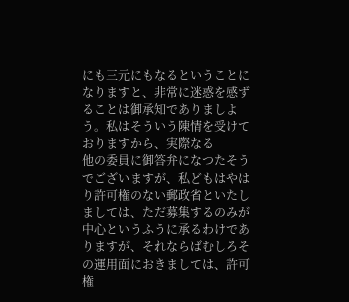にも三元にもなるということになりますと、非常に迷惑を感ずることは御承知でありましよう。私はそういう陳情を受けておりますから、実際なる
他の委員に御答弁になつたそうでございますが、私どもはやはり許可権のない郵政省といたしましては、ただ募集するのみが中心というふうに承るわけでありますが、それならばむしろその運用面におきましては、許可権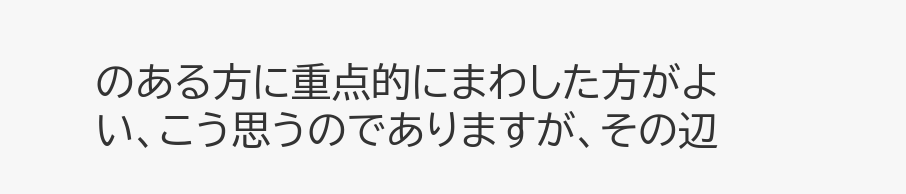のある方に重点的にまわした方がよい、こう思うのでありますが、その辺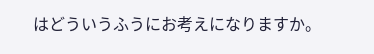はどういうふうにお考えになりますか。